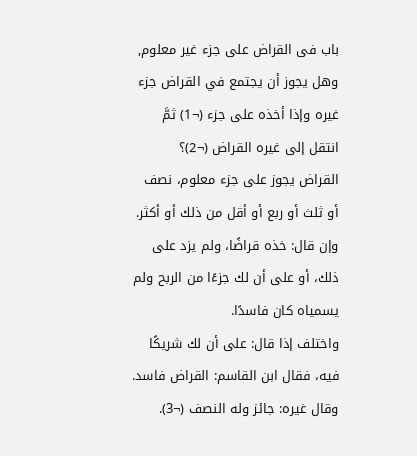باب فى القراض على جزء غير معلوم, وهل يجوز أن يجتمع في القراض جزء غيره وإذا أخذه على جزء (¬1) ثمَّ انتقل إلى غيره القراض (¬2)؟
القراض يجوز على جزء معلوم، نصف أو ثلث أو ربع أو أقل من ذلك أو أكثر. وإن قال: خذه قراضًا، ولم يزد على ذلك، أو على أن لك جزءًا من الربح ولم يسمياه كان فاسدًا.
واختلف إذا قال: على أن لك شريكًا فيه، فقال ابن القاسم: القراض فاسد. وقال غيره: جائز وله النصف (¬3).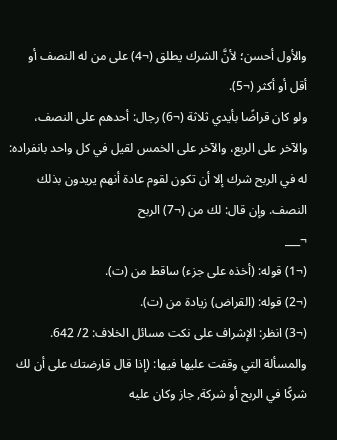والأول أحسن؛ لأنَّ الشرك يطلق (¬4) على من له النصف أو أقل أو أكثر (¬5).
ولو كان قراضًا بأيدي ثلاثة (¬6) رجال: أحدهم على النصف، والآخر على الربع، والآخر على الخمس لقيل في كل واحد بانفراده: له في الربح شرك إلا أن تكون لقوم عادة أنهم يريدون بذلك النصف. وإن قال: لك من (¬7) الربح
¬___
(¬1) قوله: (أخذه على جزء) ساقط من (ت).
(¬2) قوله: (القراض) زيادة من (ت).
(¬3) انظر: الإشراف على نكت مسائل الخلاف: 2/ 642. والمسألة التي وقفت عليها فيها: (إذا قال قارضتك على أن لك شركًا في الربح أو شركة, جاز وكان عليه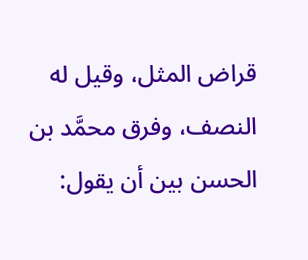قراض المثل، وقيل له النصف، وفرق محمَّد بن الحسن بين أن يقول: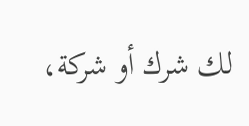لك شرك أو شركة،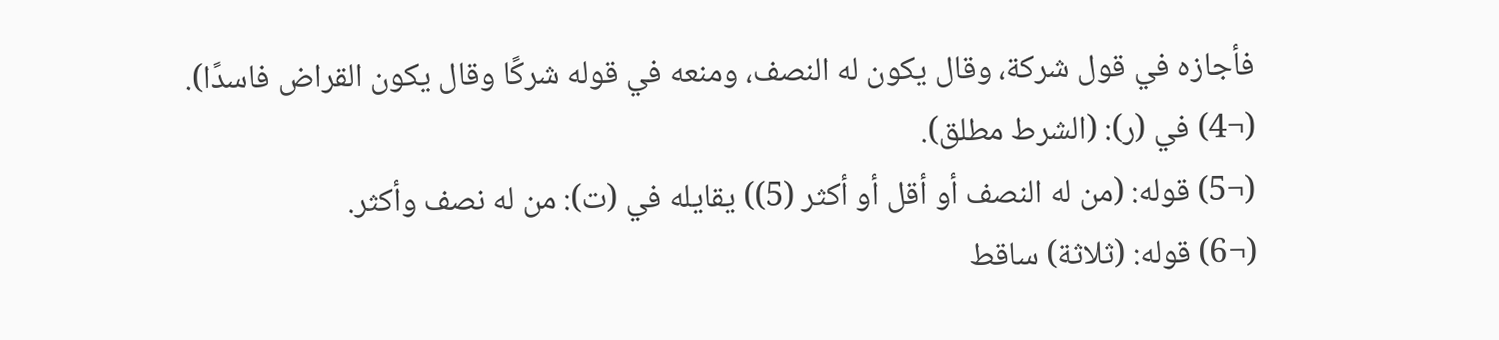فأجازه في قول شركة، وقال يكون له النصف، ومنعه في قوله شركًا وقال يكون القراض فاسدًا).
(¬4) في (ر): (الشرط مطلق).
(¬5) قوله: (من له النصف أو أقل أو أكثر (5)) يقايله في (ت): من له نصف وأكثر.
(¬6) قوله: (ثلاثة) ساقط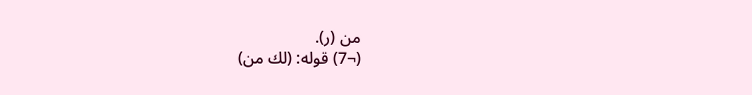من (ر).
(¬7) قوله: (لك من)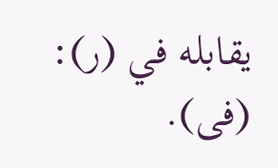يقابله في (ر): (فى).